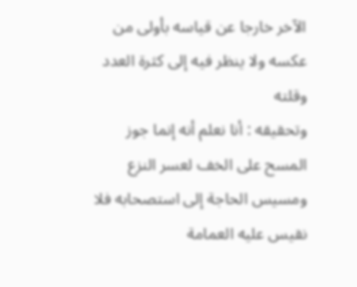الآخر خارجا عن قياسه بأولى من عكسه ولا ينظر فيه إلى كثرة العدد وقلته
وتحقيقه : أنا نعلم أنه إنما جوز المسح على الخف لعسر النزع ومسيس الحاجة إلى استصحابه فلا نقيس عليه العمامة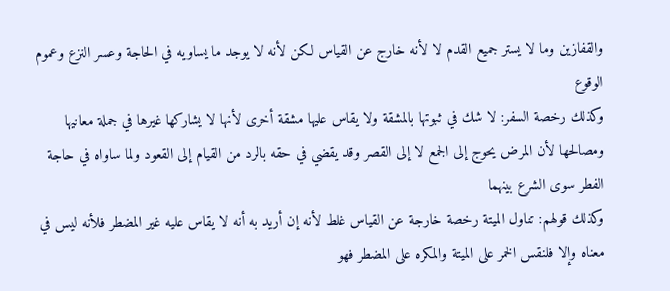والقفازين وما لا يستر جميع القدم لا لأنه خارج عن القياس لكن لأنه لا يوجد ما يساويه في الحاجة وعسر النزع وعموم الوقوع
وكذلك رخصة السفر: لا شك في ثبوتها بالمشقة ولا يقاس عليها مشقة أخرى لأنها لا يشاركها غيرها في جملة معانيها ومصالحها لأن المرض يحوج إلى الجمع لا إلى القصر وقد يقضي في حقه بالرد من القيام إلى القعود ولما ساواه في حاجة الفطر سوى الشرع بينهما
وكذلك قولهم: تناول الميتة رخصة خارجة عن القياس غلط لأنه إن أريد به أنه لا يقاس عليه غير المضطر فلأنه ليس في معناه وإلا فلنقس الخمر على الميتة والمكره على المضطر فهو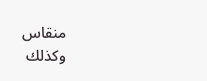منقاس
وكذلك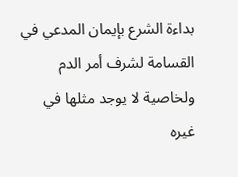بداءة الشرع بإيمان المدعي في القسامة لشرف أمر الدم ولخاصية لا يوجد مثلها في غيره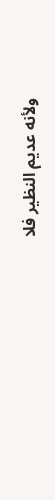ولأنه عديم النظير فلا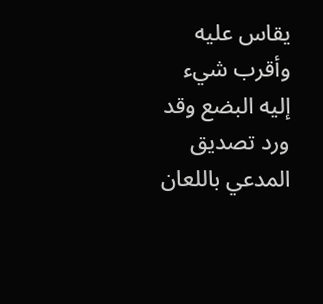يقاس عليه وأقرب شيء إليه البضع وقد ورد تصديق المدعي باللعان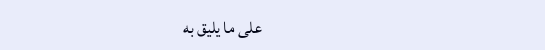على ما يليق به